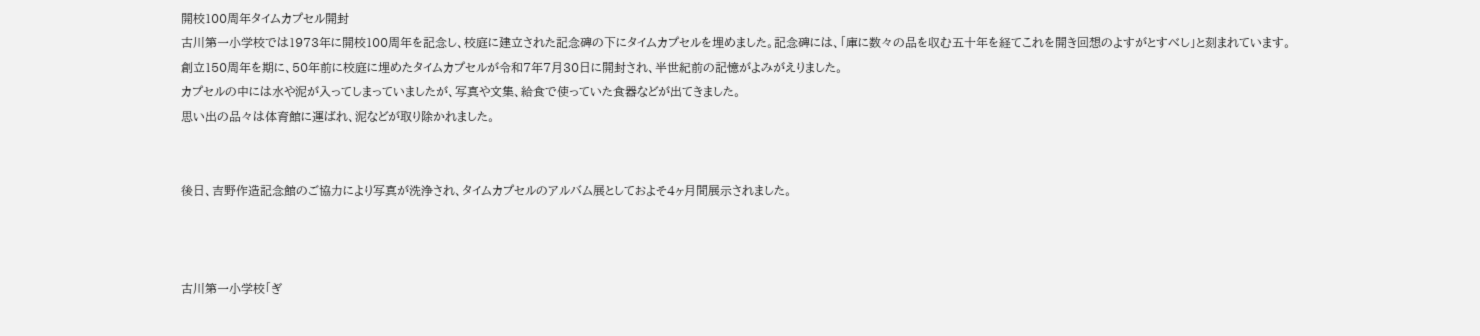開校100周年タイムカプセル開封
古川第一小学校では1973年に開校100周年を記念し、校庭に建立された記念碑の下にタイムカプセルを埋めました。記念碑には、「庫に数々の品を収む五十年を経てこれを開き回想のよすがとすべし」と刻まれています。
創立150周年を期に、50年前に校庭に埋めたタイムカプセルが令和7年7月30日に開封され、半世紀前の記憶がよみがえりました。
カプセルの中には水や泥が入ってしまっていましたが、写真や文集、給食で使っていた食器などが出てきました。
思い出の品々は体育館に運ばれ、泥などが取り除かれました。


後日、吉野作造記念館のご協力により写真が洗浄され、タイムカプセルのアルバム展としておよそ4ヶ月間展示されました。



古川第一小学校「ぎ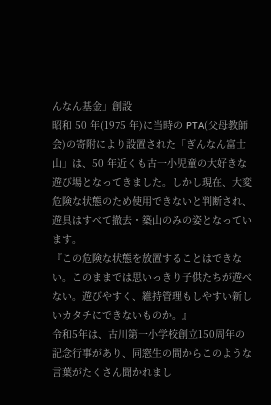んなん基金」創設
昭和 50 年(1975 年)に当時の PTA(父母教師会)の寄附により設置された「ぎんなん富士山」は、50 年近くも古一小児童の大好きな遊び場となってきました。しかし現在、大変危険な状態のため使用できないと判断され、遊具はすべて撤去・築山のみの姿となっています。
『この危険な状態を放置することはできない。このままでは思いっきり子供たちが遊べない。遊びやすく、維持管理もしやすい新しいカタチにできないものか。』
令和5年は、古川第一小学校創立150周年の記念行事があり、同窓生の間からこのような言葉がたくさん聞かれまし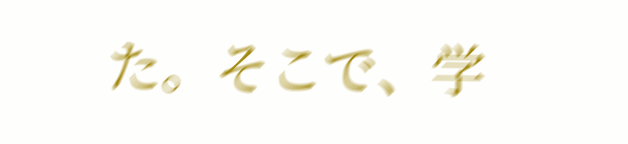た。そこで、学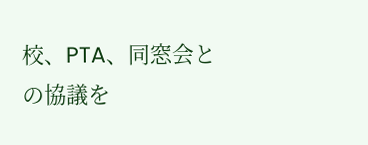校、PTA、同窓会との協議を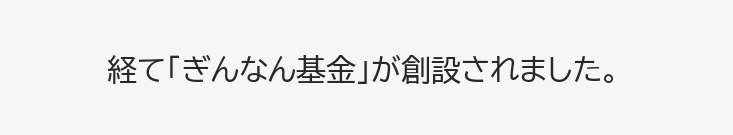経て「ぎんなん基金」が創設されました。